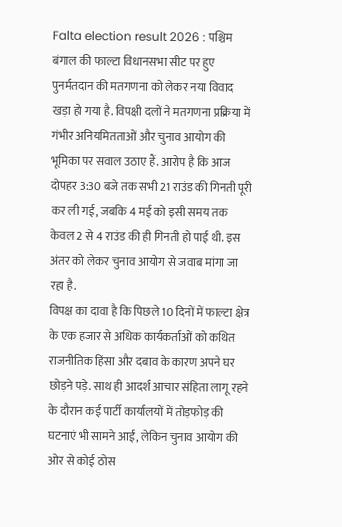Falta election result 2026 : पश्चिम बंगाल की फाल्टा विधानसभा सीट पर हुए पुनर्मतदान की मतगणना को लेकर नया विवाद खड़ा हो गया है. विपक्षी दलों ने मतगणना प्रक्रिया में गंभीर अनियमितताओं और चुनाव आयोग की भूमिका पर सवाल उठाए हैं. आरोप है कि आज दोपहर 3:30 बजे तक सभी 21 राउंड की गिनती पूरी कर ली गई, जबकि 4 मई को इसी समय तक केवल 2 से 4 राउंड की ही गिनती हो पाई थी. इस अंतर को लेकर चुनाव आयोग से जवाब मांगा जा रहा है.
विपक्ष का दावा है कि पिछले 10 दिनों में फाल्टा क्षेत्र के एक हजार से अधिक कार्यकर्ताओं को कथित राजनीतिक हिंसा और दबाव के कारण अपने घर छोड़ने पड़े. साथ ही आदर्श आचार संहिता लागू रहने के दौरान कई पार्टी कार्यालयों में तोड़फोड़ की घटनाएं भी सामने आईं, लेकिन चुनाव आयोग की ओर से कोई ठोस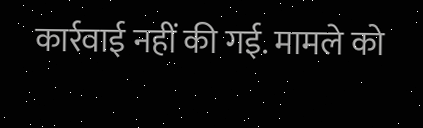कार्रवाई नहीं की गई. मामले को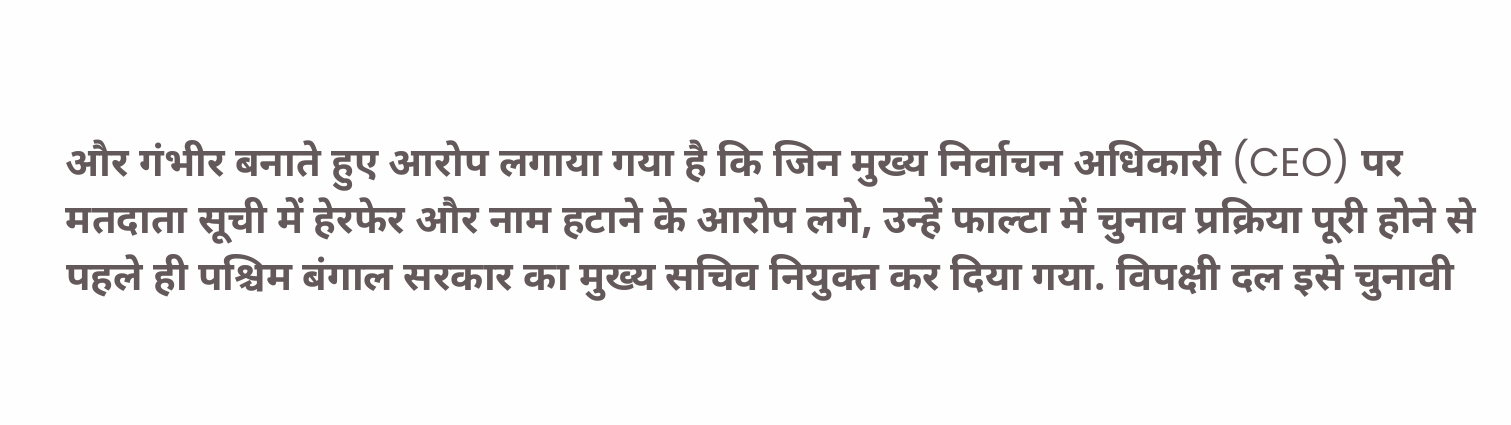और गंभीर बनाते हुए आरोप लगाया गया है कि जिन मुख्य निर्वाचन अधिकारी (CEO) पर मतदाता सूची में हेरफेर और नाम हटाने के आरोप लगे, उन्हें फाल्टा में चुनाव प्रक्रिया पूरी होने से पहले ही पश्चिम बंगाल सरकार का मुख्य सचिव नियुक्त कर दिया गया. विपक्षी दल इसे चुनावी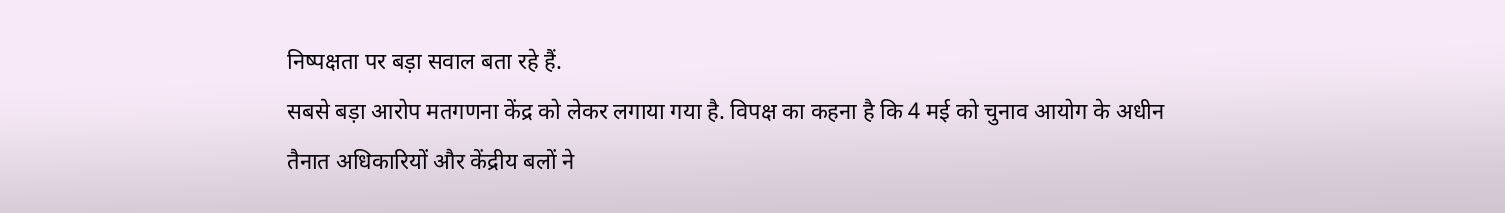निष्पक्षता पर बड़ा सवाल बता रहे हैं.
सबसे बड़ा आरोप मतगणना केंद्र को लेकर लगाया गया है. विपक्ष का कहना है कि 4 मई को चुनाव आयोग के अधीन तैनात अधिकारियों और केंद्रीय बलों ने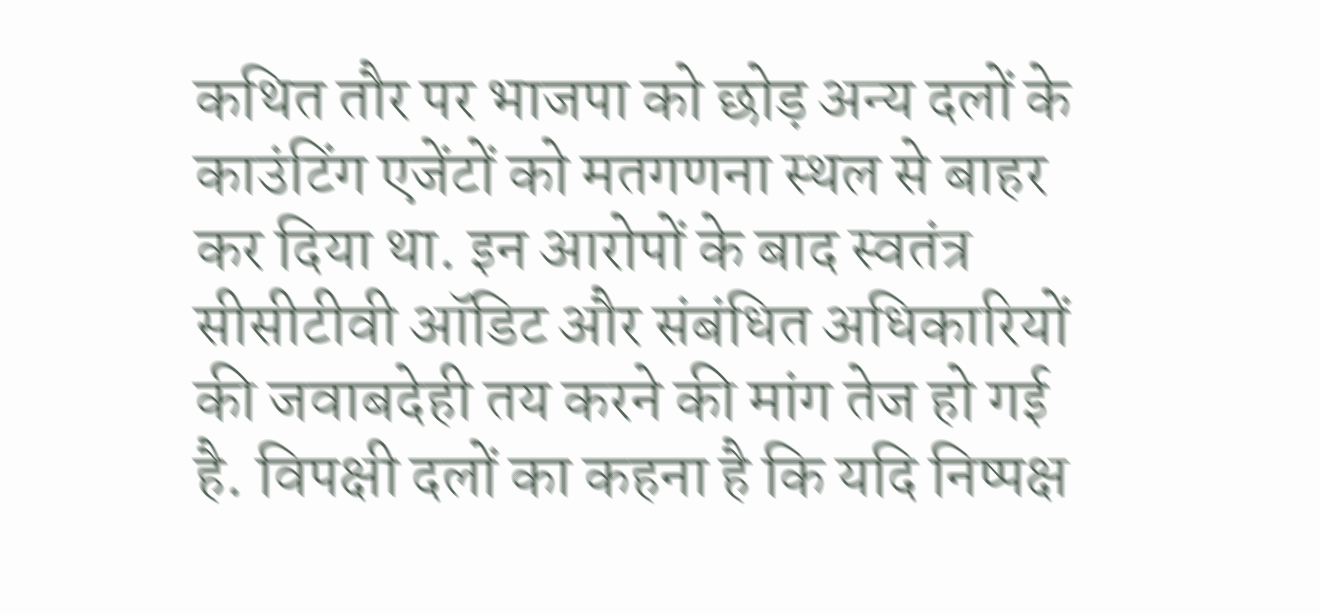कथित तौर पर भाजपा को छोड़ अन्य दलों के काउंटिंग एजेंटों को मतगणना स्थल से बाहर कर दिया था. इन आरोपों के बाद स्वतंत्र सीसीटीवी ऑडिट और संबंधित अधिकारियों की जवाबदेही तय करने की मांग तेज हो गई है. विपक्षी दलों का कहना है कि यदि निष्पक्ष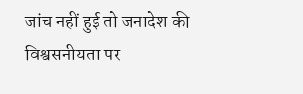जांच नहीं हुई तो जनादेश की विश्वसनीयता पर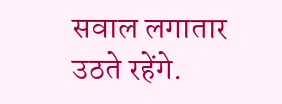सवाल लगातार उठते रहेंगे.